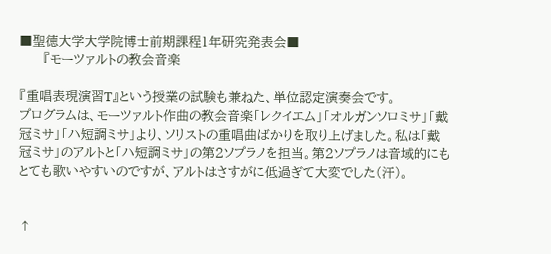■聖徳大学大学院博士前期課程1年研究発表会■
      『モーツァルトの教会音楽

『重唱表現演習T』という授業の試験も兼ねた、単位認定演奏会です。
プログラムは、モーツァルト作曲の教会音楽「レクイエム」「オルガンソロミサ」「戴冠ミサ」「ハ短調ミサ」より、ソリストの重唱曲ばかりを取り上げました。私は「戴冠ミサ」のアルトと「ハ短調ミサ」の第2ソプラノを担当。第2ソプラノは音域的にもとても歌いやすいのですが、アルトはさすがに低過ぎて大変でした(汗)。


↑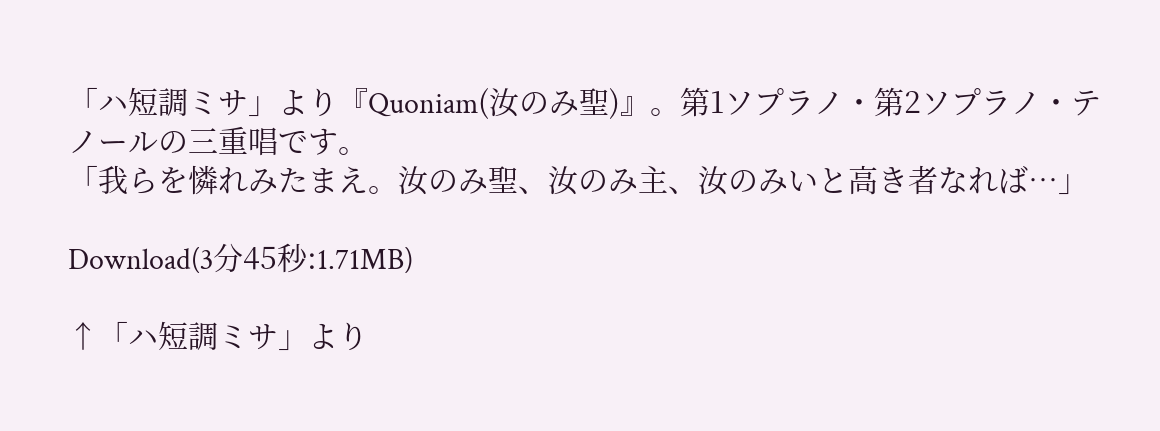「ハ短調ミサ」より『Quoniam(汝のみ聖)』。第1ソプラノ・第2ソプラノ・テノールの三重唱です。
「我らを憐れみたまえ。汝のみ聖、汝のみ主、汝のみいと高き者なれば…」

Download(3分45秒:1.71MB)

↑「ハ短調ミサ」より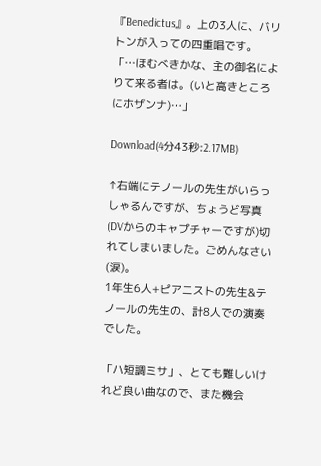『Benedictus』。上の3人に、バリトンが入っての四重唱です。
「…ほむべきかな、主の御名によりて来る者は。(いと高きところにホザンナ)…」

Download(4分43秒:2.17MB)

↑右端にテノールの先生がいらっしゃるんですが、ちょうど写真(DVからのキャプチャーですが)切れてしまいました。ごめんなさい(涙)。
1年生6人+ピアニストの先生&テノールの先生の、計8人での演奏でした。

「ハ短調ミサ」、とても難しいけれど良い曲なので、また機会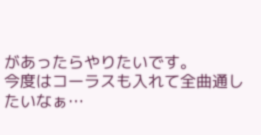があったらやりたいです。
今度はコーラスも入れて全曲通したいなぁ…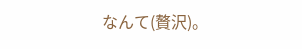なんて(贅沢)。